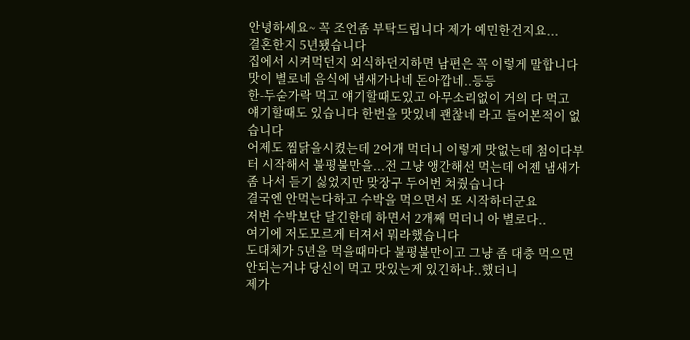안녕하세요~ 꼭 조언좀 부탁드립니다 제가 예민한건지요...
결혼한지 5년됐습니다
집에서 시켜먹던지 외식하던지하면 남편은 꼭 이렇게 말합니다
맛이 별로네 음식에 냄새가나네 돈아깝네..등등
한-두숟가락 먹고 얘기할때도있고 아무소리없이 거의 다 먹고
얘기할때도 있습니다 한번을 맛있네 괜찮네 라고 들어본적이 없습니다
어제도 찜닭을시켰는데 2어개 먹더니 이렇게 맛없는데 첨이다부
터 시작해서 불평불만을...전 그냥 앵간해선 먹는데 어젠 냄새가
좀 나서 듣기 싫었지만 맞장구 두어번 쳐줬습니다
결국엔 안먹는다하고 수박을 먹으면서 또 시작하더군요
저번 수박보단 달긴한데 하면서 2개째 먹더니 아 별로다..
여기에 저도모르게 터져서 뭐라했습니다
도대체가 5년을 먹을때마다 불평불만이고 그냥 좀 대충 먹으면
안되는거냐 당신이 먹고 맛있는게 있긴하냐..했더니
제가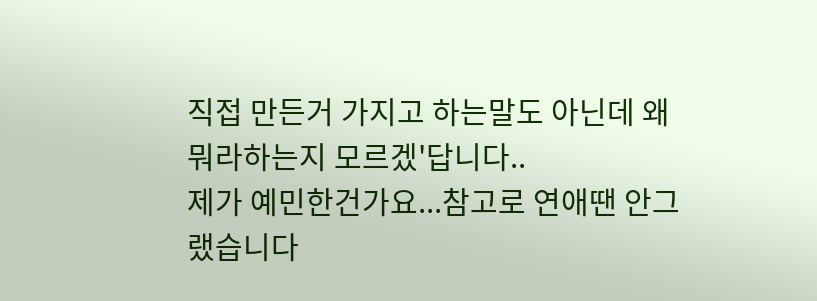직접 만든거 가지고 하는말도 아닌데 왜 뭐라하는지 모르겠'답니다..
제가 예민한건가요...참고로 연애땐 안그랬습니다